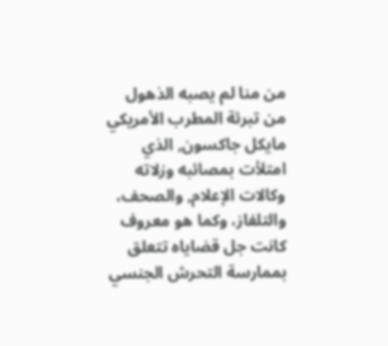من منا لم يصبه الذهول من تبرئة المطرب الأمريكي مايكل جاكسون, الذي امتلأت بمصائبه وزلاته وكالات الإعلام, والصحف، والتلفاز، وكما هو معروف كانت جل قضاياه تتعلق بممارسة التحرش الجنسي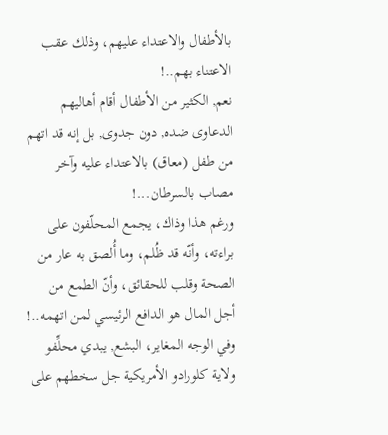بالأطفال والاعتداء عليهم، وذلك عقب الاعتناء بهم..!
نعم, الكثير من الأطفال أقام أهاليهم الدعاوى ضده, دون جدوى, بل إنه قد اتهم من طفل (معاق) بالاعتداء عليه وآخر مصاب بالسرطان...!
ورغم هذا وذاك، يجمع المحلّفون على براءته، وأنّه قد ظُلم، وما أُلصق به عار من الصحة وقلب للحقائق، وأنّ الطمع من أجل المال هو الدافع الرئيسي لمن اتهمه..!
وفي الوجه المغاير، البشع, يبدي محلِّفو ولاية كلورادو الأمريكية جل سخطهم على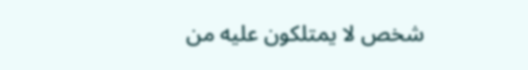شخص لا يمتلكون عليه من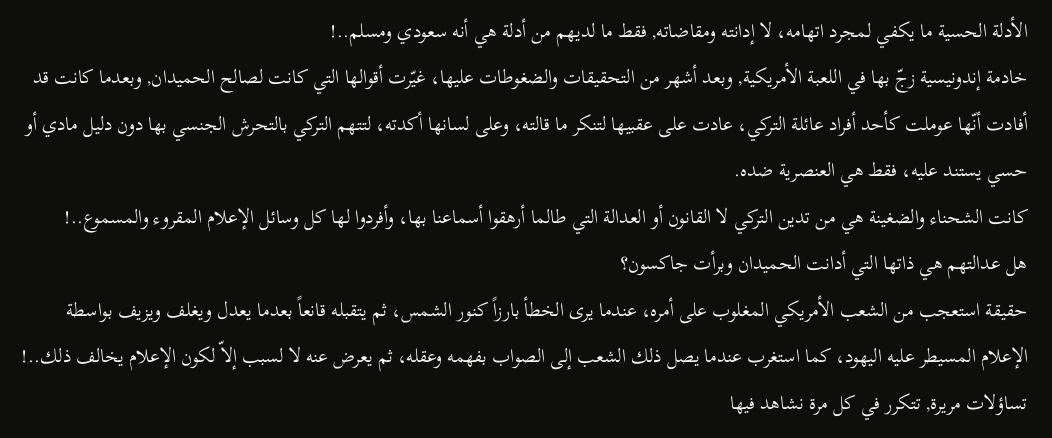الأدلة الحسية ما يكفي لمجرد اتهامه، لا إدانته ومقاضاته, فقط ما لديهم من أدلة هي أنه سعودي ومسلم..!
خادمة إندونيسية زجّ بها في اللعبة الأمريكية, وبعد أشهر من التحقيقات والضغوطات عليها، غيّرت أقوالها التي كانت لصالح الحميدان, وبعدما كانت قد أفادت أنّها عوملت كأحد أفراد عائلة التركي، عادت على عقبيها لتنكر ما قالته، وعلى لسانها أكدته، لتتهم التركي بالتحرش الجنسي بها دون دليل مادي أو حسي يستند عليه، فقط هي العنصرية ضده.
كانت الشحناء والضغينة هي من تدين التركي لا القانون أو العدالة التي طالما أرهقوا أسماعنا بها، وأفردوا لها كل وسائل الإعلام المقروء والمسموع..!
هل عدالتهم هي ذاتها التي أدانت الحميدان وبرأت جاكسون؟
حقيقة استعجب من الشعب الأمريكي المغلوب على أمره، عندما يرى الخطأ بارزاً كنور الشمس، ثم يتقبله قانعاً بعدما يعدل ويغلف ويزيف بواسطة الإعلام المسيطر عليه اليهود، كما استغرب عندما يصل ذلك الشعب إلى الصواب بفهمه وعقله، ثم يعرض عنه لا لسبب إلاّ لكون الإعلام يخالف ذلك..!
تساؤلات مريرة, تتكرر في كل مرة نشاهد فيها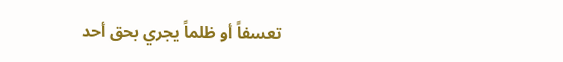تعسفاً أو ظلماً يجري بحق أحد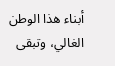أبناء هذا الوطن الغالي، وتبقى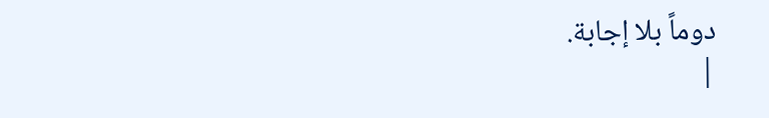دوماً بلا إجابة.
|